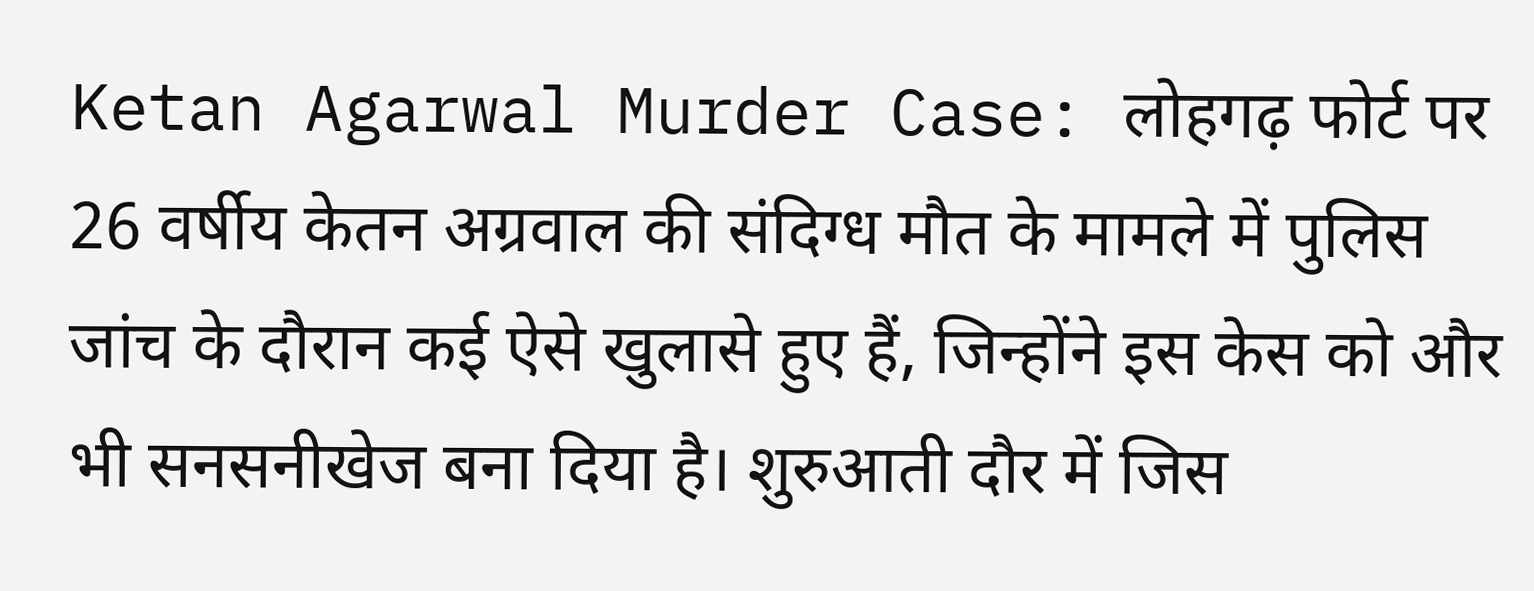Ketan Agarwal Murder Case: लोहगढ़ फोर्ट पर 26 वर्षीय केतन अग्रवाल की संदिग्ध मौत के मामले में पुलिस जांच के दौरान कई ऐसे खुलासे हुए हैं, जिन्होंने इस केस को और भी सनसनीखेज बना दिया है। शुरुआती दौर में जिस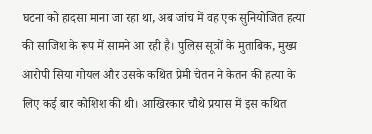घटना को हादसा माना जा रहा था, अब जांच में वह एक सुनियोजित हत्या की साजिश के रूप में सामने आ रही है। पुलिस सूत्रों के मुताबिक, मुख्य आरोपी सिया गोयल और उसके कथित प्रेमी चेतन ने केतन की हत्या के लिए कई बार कोशिश की थी। आखिरकार चौथे प्रयास में इस कथित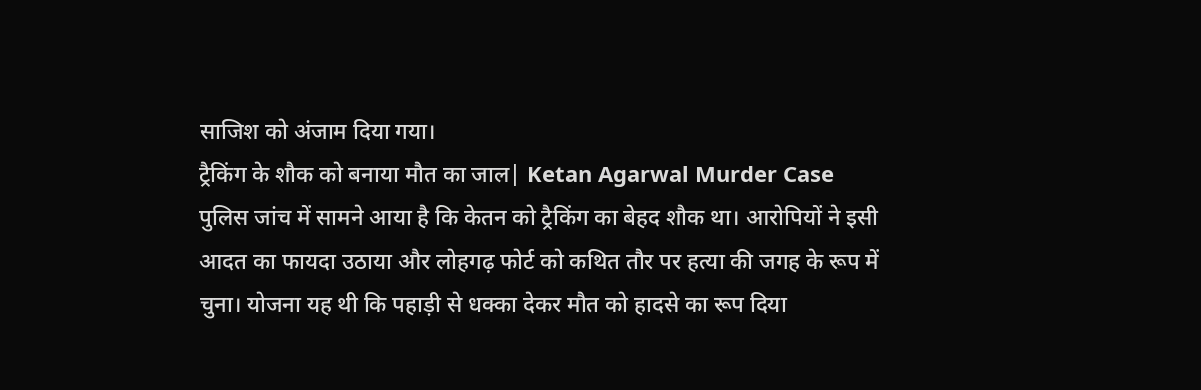साजिश को अंजाम दिया गया।
ट्रैकिंग के शौक को बनाया मौत का जाल| Ketan Agarwal Murder Case
पुलिस जांच में सामने आया है कि केतन को ट्रैकिंग का बेहद शौक था। आरोपियों ने इसी आदत का फायदा उठाया और लोहगढ़ फोर्ट को कथित तौर पर हत्या की जगह के रूप में चुना। योजना यह थी कि पहाड़ी से धक्का देकर मौत को हादसे का रूप दिया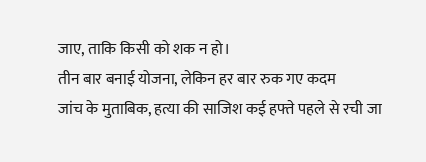जाए, ताकि किसी को शक न हो।
तीन बार बनाई योजना, लेकिन हर बार रुक गए कदम
जांच के मुताबिक, हत्या की साजिश कई हफ्ते पहले से रची जा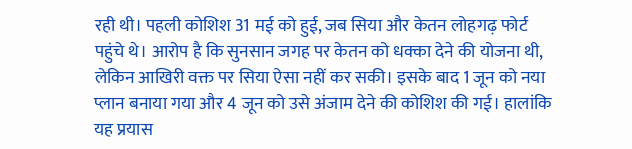रही थी। पहली कोशिश 31 मई को हुई, जब सिया और केतन लोहगढ़ फोर्ट पहुंचे थे। आरोप है कि सुनसान जगह पर केतन को धक्का देने की योजना थी, लेकिन आखिरी वक्त पर सिया ऐसा नहीं कर सकी। इसके बाद 1 जून को नया प्लान बनाया गया और 4 जून को उसे अंजाम देने की कोशिश की गई। हालांकि यह प्रयास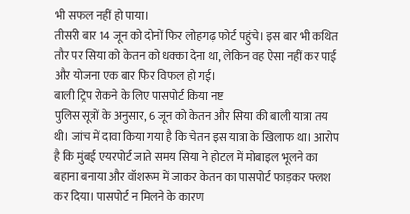भी सफल नहीं हो पाया।
तीसरी बार 14 जून को दोनों फिर लोहगढ़ फोर्ट पहुंचे। इस बार भी कथित तौर पर सिया को केतन को धक्का देना था, लेकिन वह ऐसा नहीं कर पाई और योजना एक बार फिर विफल हो गई।
बाली ट्रिप रोकने के लिए पासपोर्ट किया नष्ट
पुलिस सूत्रों के अनुसार, 6 जून को केतन और सिया की बाली यात्रा तय थी। जांच में दावा किया गया है कि चेतन इस यात्रा के खिलाफ था। आरोप है कि मुंबई एयरपोर्ट जाते समय सिया ने होटल में मोबाइल भूलने का बहाना बनाया और वॉशरूम में जाकर केतन का पासपोर्ट फाड़कर फ्लश कर दिया। पासपोर्ट न मिलने के कारण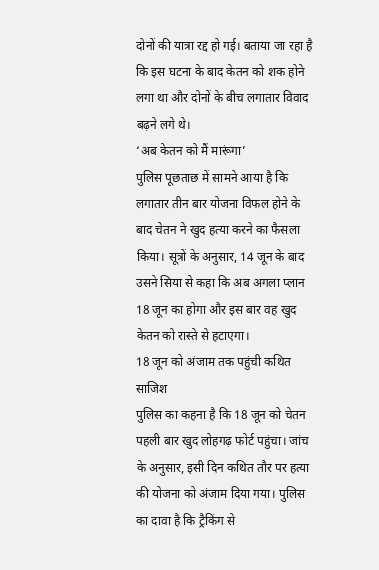दोनों की यात्रा रद्द हो गई। बताया जा रहा है कि इस घटना के बाद केतन को शक होने लगा था और दोनों के बीच लगातार विवाद बढ़ने लगे थे।
‘अब केतन को मैं मारूंगा’
पुलिस पूछताछ में सामने आया है कि लगातार तीन बार योजना विफल होने के बाद चेतन ने खुद हत्या करने का फैसला किया। सूत्रों के अनुसार, 14 जून के बाद उसने सिया से कहा कि अब अगला प्लान 18 जून का होगा और इस बार वह खुद केतन को रास्ते से हटाएगा।
18 जून को अंजाम तक पहुंची कथित साजिश
पुलिस का कहना है कि 18 जून को चेतन पहली बार खुद लोहगढ़ फोर्ट पहुंचा। जांच के अनुसार, इसी दिन कथित तौर पर हत्या की योजना को अंजाम दिया गया। पुलिस का दावा है कि ट्रैकिंग से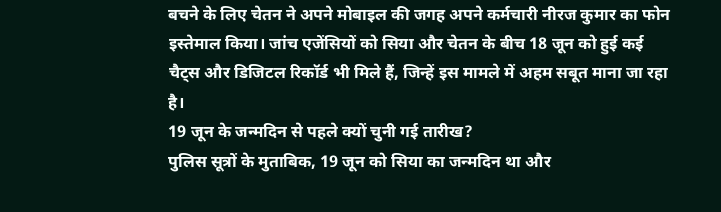बचने के लिए चेतन ने अपने मोबाइल की जगह अपने कर्मचारी नीरज कुमार का फोन इस्तेमाल किया। जांच एजेंसियों को सिया और चेतन के बीच 18 जून को हुई कई चैट्स और डिजिटल रिकॉर्ड भी मिले हैं, जिन्हें इस मामले में अहम सबूत माना जा रहा है।
19 जून के जन्मदिन से पहले क्यों चुनी गई तारीख?
पुलिस सूत्रों के मुताबिक, 19 जून को सिया का जन्मदिन था और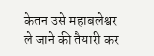केतन उसे महाबलेश्वर ले जाने की तैयारी कर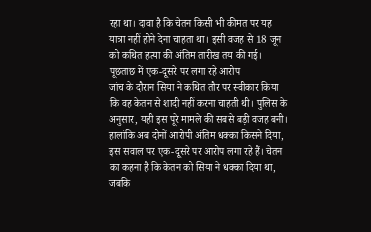रहा था। दावा है कि चेतन किसी भी कीमत पर यह यात्रा नहीं होने देना चाहता था। इसी वजह से 18 जून को कथित हत्या की अंतिम तारीख तय की गई।
पूछताछ में एक-दूसरे पर लगा रहे आरोप
जांच के दौरान सिया ने कथित तौर पर स्वीकार किया कि वह केतन से शादी नहीं करना चाहती थी। पुलिस के अनुसार, यही इस पूरे मामले की सबसे बड़ी वजह बनी। हालांकि अब दोनों आरोपी अंतिम धक्का किसने दिया, इस सवाल पर एक-दूसरे पर आरोप लगा रहे हैं। चेतन का कहना है कि केतन को सिया ने धक्का दिया था, जबकि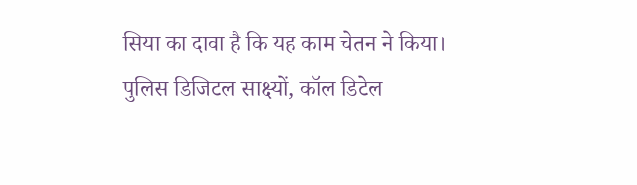सिया का दावा है कि यह काम चेतन ने किया। पुलिस डिजिटल साक्ष्यों, कॉल डिटेल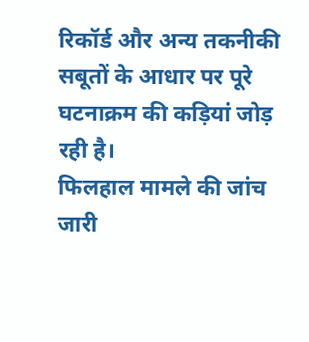रिकॉर्ड और अन्य तकनीकी सबूतों के आधार पर पूरे घटनाक्रम की कड़ियां जोड़ रही है।
फिलहाल मामले की जांच जारी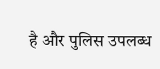है और पुलिस उपलब्ध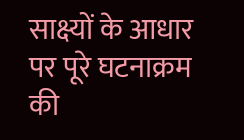साक्ष्यों के आधार पर पूरे घटनाक्रम की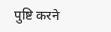पुष्टि करने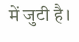में जुटी है।